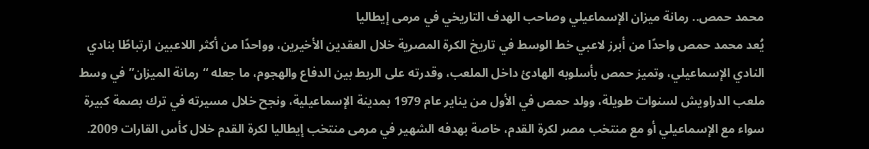محمد حمص.. رمانة ميزان الإسماعيلي وصاحب الهدف التاريخي في مرمى إيطاليا
يُعد محمد حمص واحدًا من أبرز لاعبي خط الوسط في تاريخ الكرة المصرية خلال العقدين الأخيرين، وواحدًا من أكثر اللاعبين ارتباطًا بنادي النادي الإسماعيلي، وتميز حمص بأسلوبه الهادئ داخل الملعب، وقدرته على الربط بين الدفاع والهجوم، ما جعله “رمانة الميزان” في وسط ملعب الدراويش لسنوات طويلة، وولد حمص في الأول من يناير عام 1979 بمدينة الإسماعيلية، ونجح خلال مسيرته في ترك بصمة كبيرة سواء مع الإسماعيلي أو مع منتخب مصر لكرة القدم، خاصة بهدفه الشهير في مرمى منتخب إيطاليا لكرة القدم خلال كأس القارات 2009.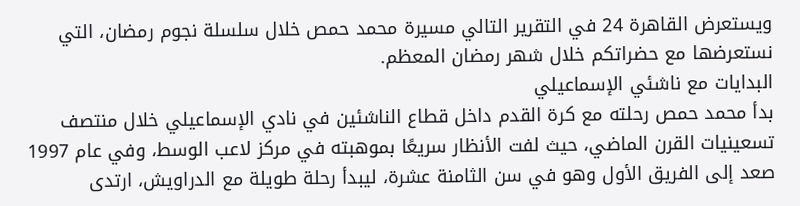ويستعرض القاهرة 24 في التقرير التالي مسيرة محمد حمص خلال سلسلة نجوم رمضان، التي نستعرضها مع حضراتكم خلال شهر رمضان المعظم.
البدايات مع ناشئي الإسماعيلي
بدأ محمد حمص رحلته مع كرة القدم داخل قطاع الناشئين في نادي الإسماعيلي خلال منتصف تسعينيات القرن الماضي، حيث لفت الأنظار سريعًا بموهبته في مركز لاعب الوسط، وفي عام 1997 صعد إلى الفريق الأول وهو في سن الثامنة عشرة، ليبدأ رحلة طويلة مع الدراويش، ارتدى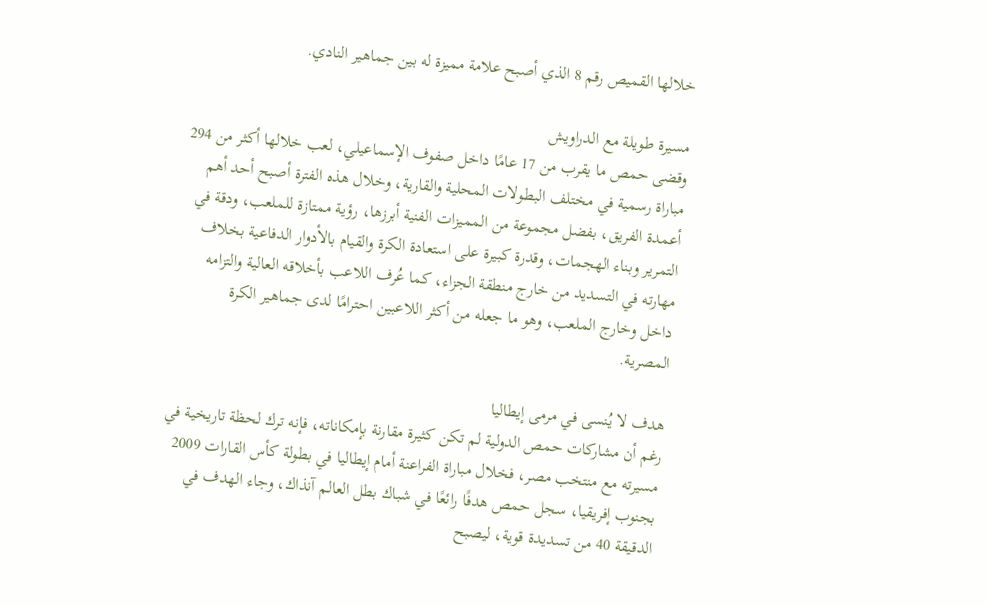خلالها القميص رقم 8 الذي أصبح علامة مميزة له بين جماهير النادي.

مسيرة طويلة مع الدراويش
وقضى حمص ما يقرب من 17 عامًا داخل صفوف الإسماعيلي، لعب خلالها أكثر من 294 مباراة رسمية في مختلف البطولات المحلية والقارية، وخلال هذه الفترة أصبح أحد أهم أعمدة الفريق، بفضل مجموعة من المميزات الفنية أبرزها، رؤية ممتازة للملعب، ودقة في التمرير وبناء الهجمات، وقدرة كبيرة على استعادة الكرة والقيام بالأدوار الدفاعية بخلاف مهارته في التسديد من خارج منطقة الجزاء، كما عُرف اللاعب بأخلاقه العالية والتزامه داخل وخارج الملعب، وهو ما جعله من أكثر اللاعبين احترامًا لدى جماهير الكرة المصرية.

هدف لا يُنسى في مرمى إيطاليا
رغم أن مشاركات حمص الدولية لم تكن كثيرة مقارنة بإمكاناته، فإنه ترك لحظة تاريخية في مسيرته مع منتخب مصر، فخلال مباراة الفراعنة أمام إيطاليا في بطولة كأس القارات 2009 بجنوب إفريقيا، سجل حمص هدفًا رائعًا في شباك بطل العالم آنذاك، وجاء الهدف في الدقيقة 40 من تسديدة قوية، ليصبح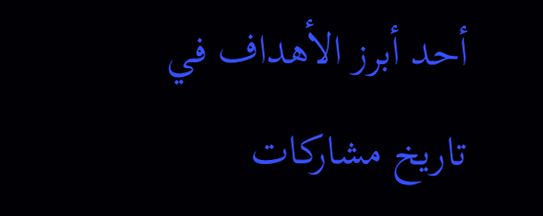أحد أبرز الأهداف في تاريخ مشاركات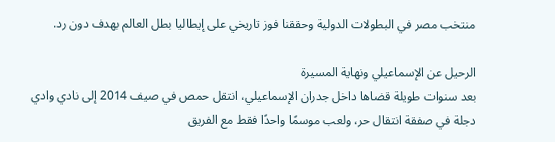منتخب مصر في البطولات الدولية وحققنا فوز تاريخي على إيطاليا بطل العالم بهدف دون رد.

الرحيل عن الإسماعيلي ونهاية المسيرة
بعد سنوات طويلة قضاها داخل جدران الإسماعيلي، انتقل حمص في صيف 2014 إلى نادي وادي دجلة في صفقة انتقال حر، ولعب موسمًا واحدًا فقط مع الفريق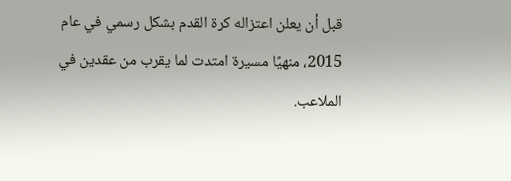قبل أن يعلن اعتزاله كرة القدم بشكل رسمي في عام 2015، منهيًا مسيرة امتدت لما يقرب من عقدين في الملاعب.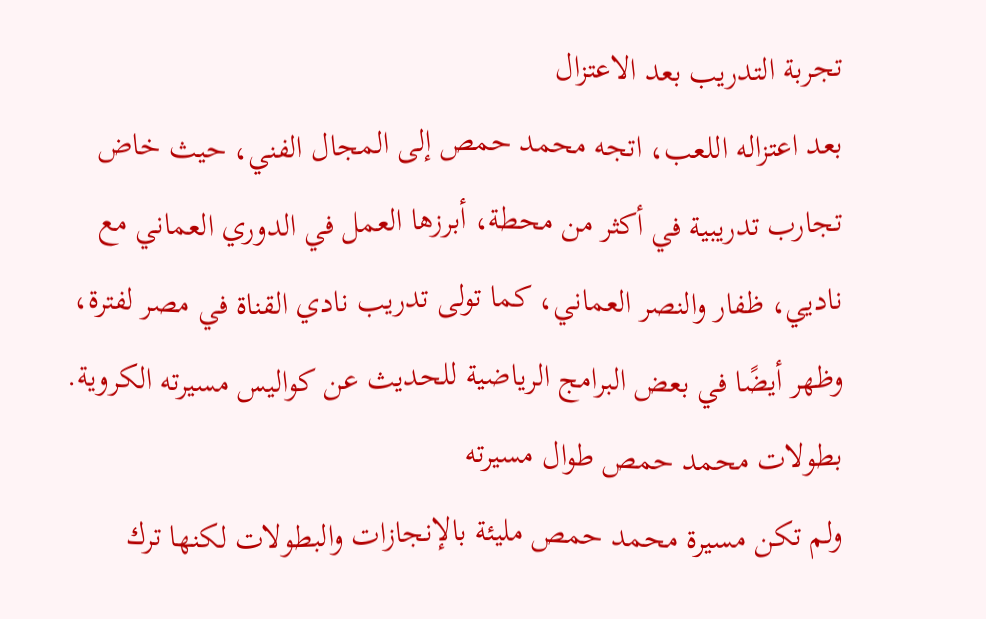تجربة التدريب بعد الاعتزال
بعد اعتزاله اللعب، اتجه محمد حمص إلى المجال الفني، حيث خاض تجارب تدريبية في أكثر من محطة، أبرزها العمل في الدوري العماني مع ناديي، ظفار والنصر العماني، كما تولى تدريب نادي القناة في مصر لفترة، وظهر أيضًا في بعض البرامج الرياضية للحديث عن كواليس مسيرته الكروية.
بطولات محمد حمص طوال مسيرته
ولم تكن مسيرة محمد حمص مليئة بالإنجازات والبطولات لكنها ترك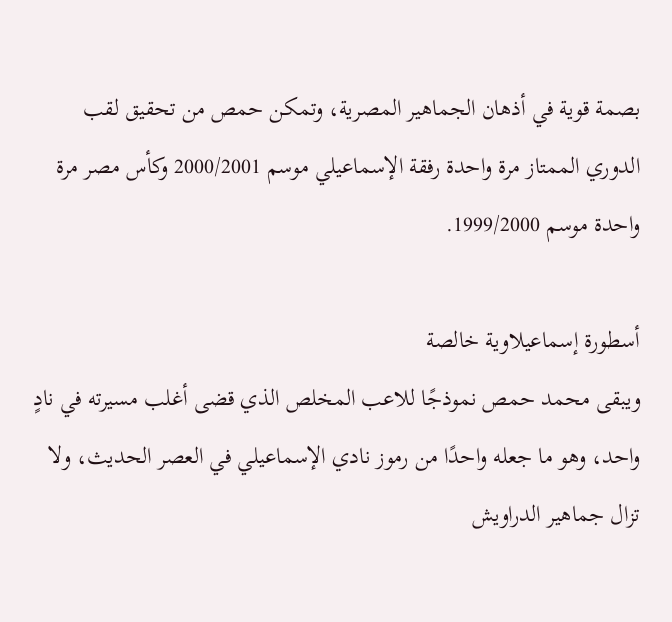بصمة قوية في أذهان الجماهير المصرية، وتمكن حمص من تحقيق لقب الدوري الممتاز مرة واحدة رفقة الإسماعيلي موسم 2000/2001 وكأس مصر مرة واحدة موسم 1999/2000.

أسطورة إسماعيلاوية خالصة
ويبقى محمد حمص نموذجًا للاعب المخلص الذي قضى أغلب مسيرته في نادٍ واحد، وهو ما جعله واحدًا من رموز نادي الإسماعيلي في العصر الحديث، ولا تزال جماهير الدراويش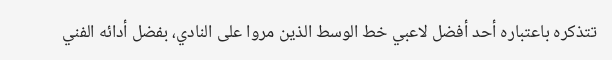تتذكره باعتباره أحد أفضل لاعبي خط الوسط الذين مروا على النادي، بفضل أدائه الفني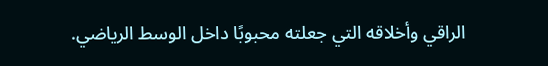الراقي وأخلاقه التي جعلته محبوبًا داخل الوسط الرياضي.